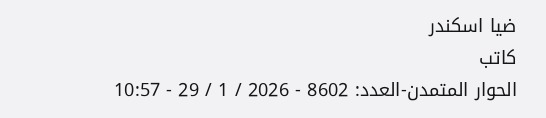ضيا اسكندر
كاتب
الحوار المتمدن-العدد: 8602 - 2026 / 1 / 29 - 10:57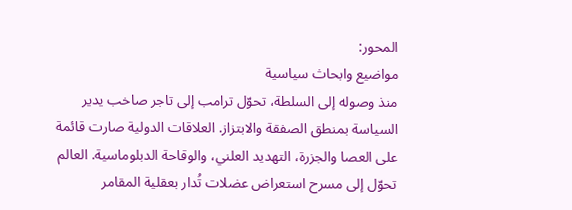المحور:
مواضيع وابحاث سياسية
منذ وصوله إلى السلطة، تحوّل ترامب إلى تاجر صاخب يدير السياسة بمنطق الصفقة والابتزاز. العلاقات الدولية صارت قائمة على العصا والجزرة، التهديد العلني، والوقاحة الدبلوماسية. العالم تحوّل إلى مسرح استعراض عضلات تُدار بعقلية المقامر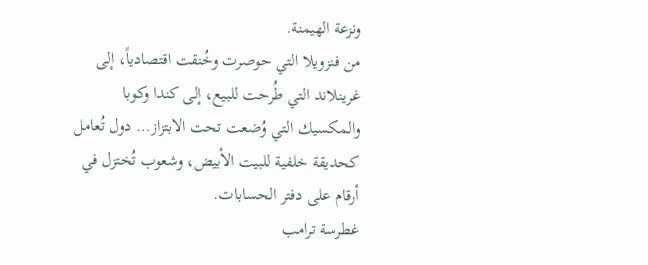ونزعة الهيمنة.
من فنزويلا التي حوصرت وخُنقت اقتصادياً، إلى غرينلاند التي طُرحت للبيع، إلى كندا وكوبا والمكسيك التي وُضعت تحت الابتزاز… دول تُعامل كحديقة خلفية للبيت الأبيض، وشعوب تُختزل في أرقام على دفتر الحسابات.
غطرسة ترامب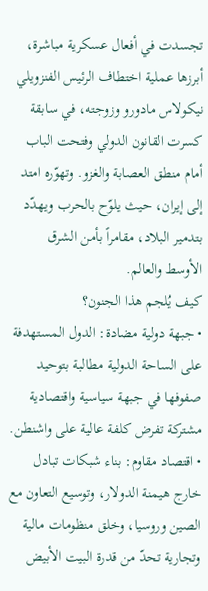تجسدت في أفعال عسكرية مباشرة، أبرزها عملية اختطاف الرئيس الفنزويلي نيكولاس مادورو وزوجته، في سابقة كسرت القانون الدولي وفتحت الباب أمام منطق العصابة والغزو. وتهوّره امتد إلى إيران، حيث يلوّح بالحرب ويهدّد بتدمير البلاد، مقامراً بأمن الشرق الأوسط والعالم.
كيف يُلجم هذا الجنون؟
• جبهة دولية مضادة: الدول المستهدفة على الساحة الدولية مطالبة بتوحيد صفوفها في جبهة سياسية واقتصادية مشتركة تفرض كلفة عالية على واشنطن.
• اقتصاد مقاوم: بناء شبكات تبادل خارج هيمنة الدولار، وتوسيع التعاون مع الصين وروسيا، وخلق منظومات مالية وتجارية تحدّ من قدرة البيت الأبيض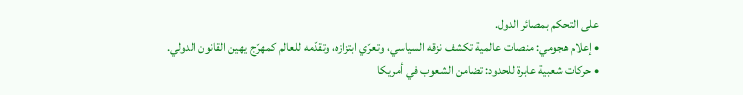على التحكم بمصائر الدول.
• إعلام هجومي: منصات عالمية تكشف نزقه السياسي، وتعرّي ابتزازه، وتقدّمه للعالم كمهرّج يهين القانون الدولي.
• حركات شعبية عابرة للحدود: تضامن الشعوب في أمريكا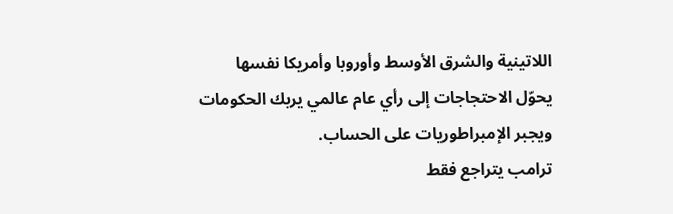اللاتينية والشرق الأوسط وأوروبا وأمريكا نفسها يحوّل الاحتجاجات إلى رأي عام عالمي يربك الحكومات ويجبر الإمبراطوريات على الحساب.
ترامب يتراجع فقط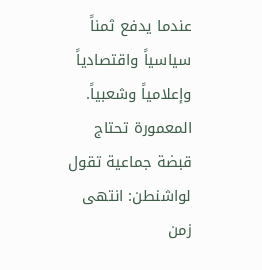عندما يدفع ثمناً سياسياً واقتصادياً وإعلامياً وشعبياً. المعمورة تحتاج قبضة جماعية تقول لواشنطن: انتهى زمن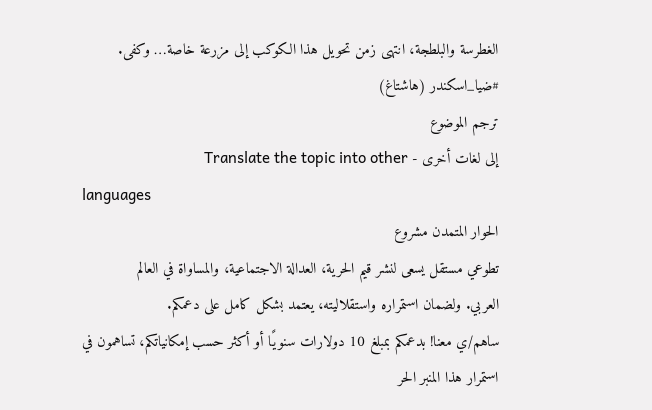الغطرسة والبلطجة، انتهى زمن تحويل هذا الكوكب إلى مزرعة خاصة… وكفى.
#ضيا_اسكندر (هاشتاغ)
ترجم الموضوع
إلى لغات أخرى - Translate the topic into other
languages
الحوار المتمدن مشروع
تطوعي مستقل يسعى لنشر قيم الحرية، العدالة الاجتماعية، والمساواة في العالم
العربي. ولضمان استمراره واستقلاليته، يعتمد بشكل كامل على دعمكم.
ساهم/ي معنا! بدعمكم بمبلغ 10 دولارات سنويًا أو أكثر حسب إمكانياتكم، تساهمون في
استمرار هذا المنبر الحر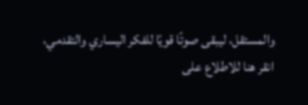والمستقل، ليبقى صوتًا قويًا للفكر اليساري والتقدمي،
انقر هنا للاطلاع على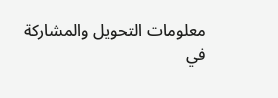معلومات التحويل والمشاركة
في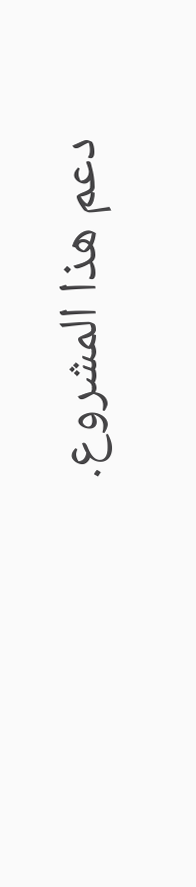دعم هذا المشروع.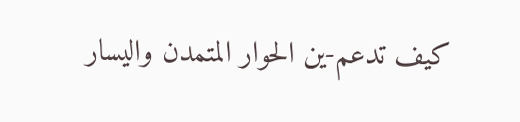كيف تدعم-ين الحوار المتمدن واليسار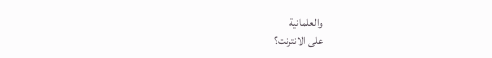والعلمانية
على الانترنت؟